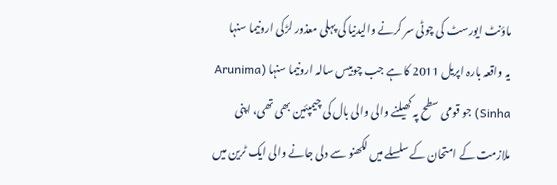ماؤنٹ ایورسٹ کی چوٹی سر کرنے والیدنیا کی پہلی معذور لڑکی ارونیما سنہا
یہ واقعہ بارہ اپریل 2011 کا ہے جب چوبیس سالہ ارونیما سنہا (Arunima Sinha) جو قومی سطح پہ کھیلنے والی والی بال کی چیمپئین بھی تھی، اپنی ملازمت کے امتحان کے سلسلے میں لکھنو سے دلی جانے والی ایک ٹرین میں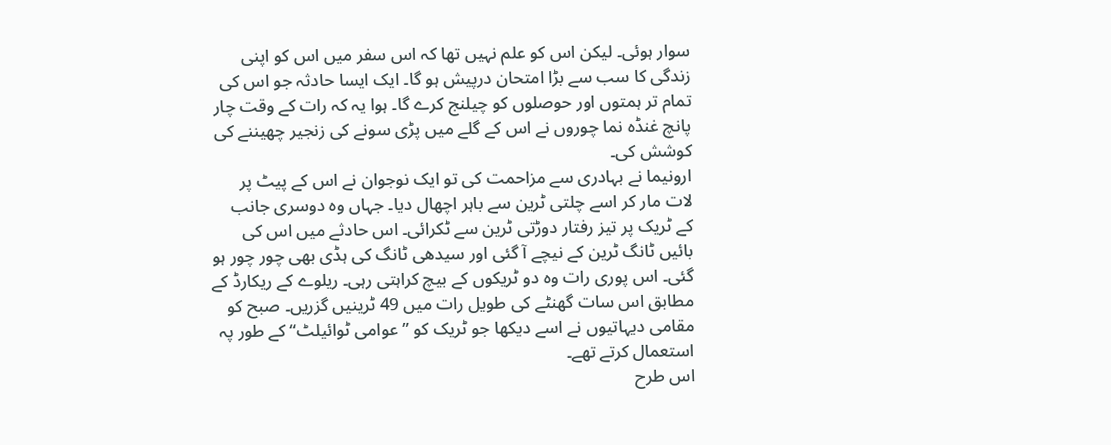سوار ہوئی۔ لیکن اس کو علم نہیں تھا کہ اس سفر میں اس کو اپنی زندگی کا سب سے بڑا امتحان درپیش ہو گا۔ ایک ایسا حادثہ جو اس کی تمام تر ہمتوں اور حوصلوں کو چیلنج کرے گا۔ ہوا یہ کہ رات کے وقت چار پانچ غنڈہ نما چوروں نے اس کے گلے میں پڑی سونے کی زنجیر چھیننے کی کوشش کی۔
ارونیما نے بہادری سے مزاحمت کی تو ایک نوجوان نے اس کے پیٹ پر لات مار کر اسے چلتی ٹرین سے باہر اچھال دیا۔ جہاں وہ دوسری جانب کے ٹریک پر تیز رفتار دوڑتی ٹرین سے ٹکرائی۔ اس حادثے میں اس کی بائیں ٹانگ ٹرین کے نیچے آ گئی اور سیدھی ٹانگ کی ہڈی بھی چور چور ہو گئی۔ اس پوری رات وہ دو ٹریکوں کے بیچ کراہتی رہی۔ ریلوے کے ریکارڈ کے مطابق اس سات گھنٹے کی طویل رات میں 49 ٹرینیں گزریں۔ صبح کو مقامی دیہاتیوں نے اسے دیکھا جو ٹریک کو ”عوامی ٹوائیلٹ“ کے طور پہ استعمال کرتے تھے۔
اس طرح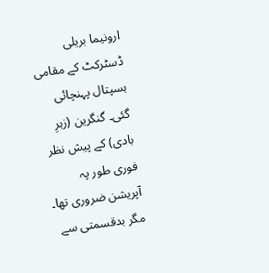ارونیما بریلی ڈسٹرکٹ کے مقامی ہسپتال پہنچائی گئی۔ گنگرین (زہرِ بادی) کے پیش نظر فوری طور پہ آپریشن ضروری تھا۔ مگر بدقسمتی سے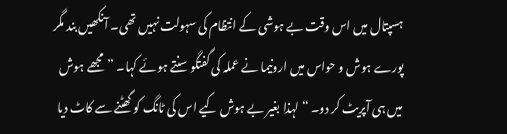ہسپتال میں اس وقت بے ہوشی کے انتظام کی سہولت نہیں تھی۔ آنکھیں بند مگر پورے ہوش و حواس میں ارونیما نے عملہ کی گفتگو سنتے ہوئے کہا۔ ”مجھے ہوش میں ہی آپریٹ کر دو۔ “ لہذا بغیر بے ہوش کیے اس کی ٹانگ کو گھٹنے سے کاٹ دیا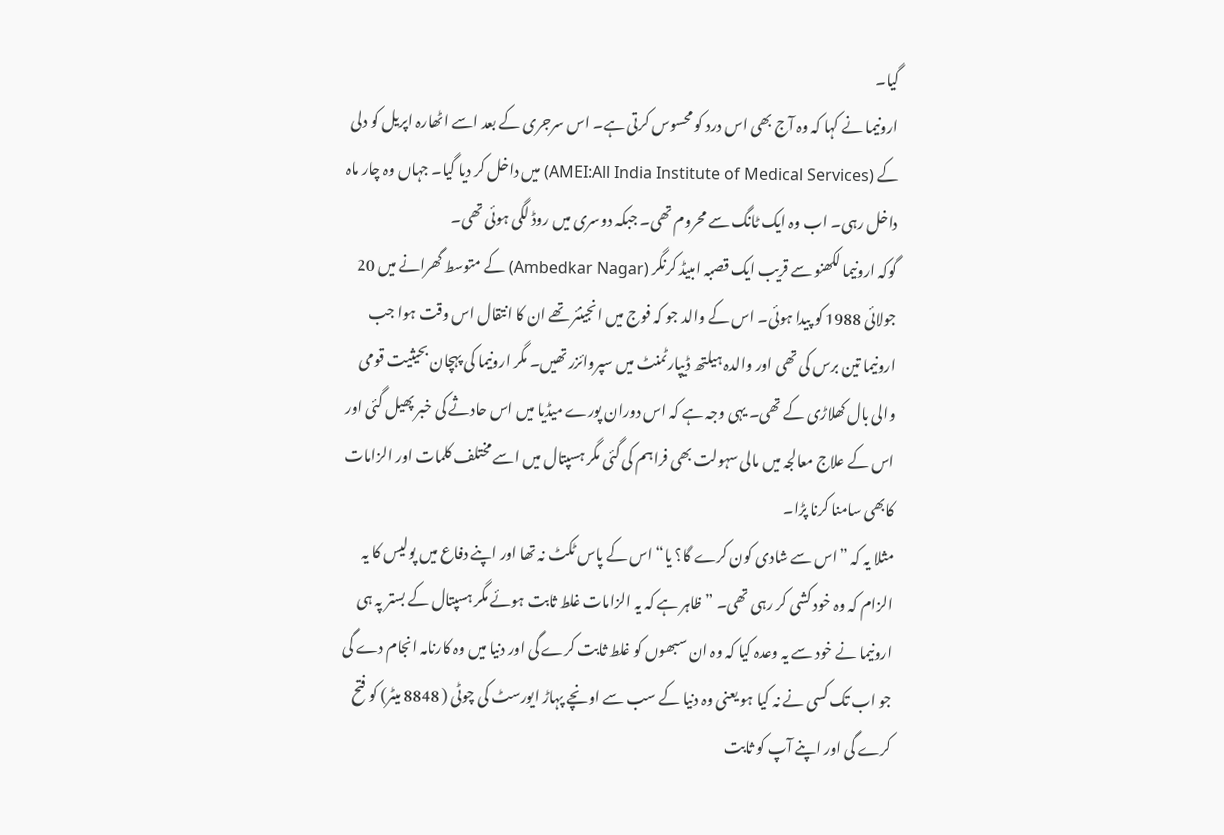گیا۔
ارونیما نے کہا کہ وہ آج بھی اس درد کو محسوس کرتی ہے۔ اس سرجری کے بعد اسے اٹھارہ اپریل کو دلی کے (AMEI:All India Institute of Medical Services) میں داخل کر دیا گیا۔ جہاں وہ چار ماہ داخل رہی۔ اب وہ ایک ٹانگ سے محروم تھی۔ جبکہ دوسری میں روڈ لگی ہوئی تھی۔
گوکہ ارونیما لکھنو سے قریب ایک قصبہ امبیڈ کرنگر (Ambedkar Nagar) کے متوسط گھرانے میں 20 جولائی 1988 کو پیدا ہوئی۔ اس کے والد جو کہ فوج میں انجینئر تھے ان کا انتقال اس وقت ہوا جب ارونیما تین برس کی تھی اور والدہ ہیلتھ ڈیپارٹمنٹ میں سپروائزر تھیں۔ مگر ارونیما کی پہچان بحیثیت قومی والی بال کھلاڑی کے تھی۔ یہی وجہ ہے کہ اس دوران پورے میڈیا میں اس حادثے کی خبر پھیل گئی اور اس کے علاج معالجہ میں مالی سہولت بھی فراہم کی گئی مگر ہسپتال میں اسے مختلف کلمات اور الزامات کابھی سامنا کرنا پڑا۔
مثلا یہ کہ ”اس سے شادی کون کرے گا؟ یا“ اس کے پاس ٹکٹ نہ تھا اور اپنے دفاع میں پولیس کا یہ الزام کہ وہ خود کشی کر رہی تھی۔ ”ظاہر ہے کہ یہ الزامات غلط ثابت ہوئے مگر ہسپتال کے بستر پہ ہی ارونیما نے خود سے یہ وعدہ کیا کہ وہ ان سبھوں کو غلط ثابت کرے گی اور دنیا میں وہ کارنامہ انجام دے گی جو اب تک کسی نے نہ کیا ہو یعنی وہ دنیا کے سب سے اونچے پہاڑ ایورسٹ کی چوٹی ( 8848 میٹر) کو فتح کرے گی اور اپنے آپ کو ثابت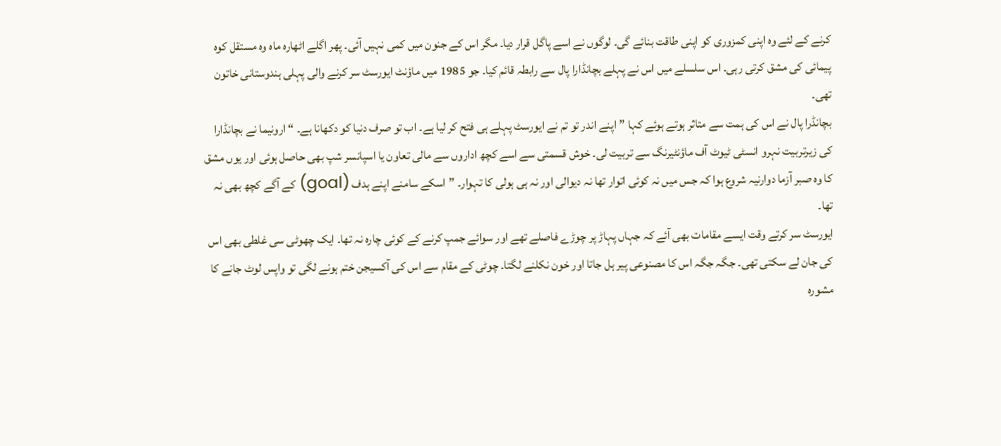کرنے کے لئے وہ اپنی کمزوری کو اپنی طاقت بنائے گی۔ لوگوں نے اسے پاگل قرار دیا۔ مگر اس کے جنون میں کمی نہیں آئی۔ پھر اگلے اٹھارہ ماہ وہ مستقل کوہ پیمائی کی مشق کرتی رہی۔ اس سلسلے میں اس نے پہلے بچانڈارا پال سے رابطہ قائم کیا۔ جو 1985 میں ماؤنٹ ایورسٹ سر کرنے والی پہلی ہندوستانی خاتون تھی۔
بچانڈرا پال نے اس کی ہمت سے متاثر ہوتے ہوئے کہا ”اپنے اندر تو تم نے ایورسٹ پہلے ہی فتح کر لیا ہے۔ اب تو صرف دنیا کو دکھانا ہے۔ “ ارونیما نے بچانڈارا کی زیرتربیت نہرو انسٹی ٹیوٹ آف ماؤنٹیرنگ سے تربیت لی۔ خوش قسمتی سے اسے کچھ اداروں سے مالی تعاون یا اسپانسر شپ بھی حاصل ہوئی اور یوں مشق کا وہ صبر آزما دوارنیہ شروع ہوا کہ جس میں نہ کوئی اتوار تھا نہ دیوالی اور نہ ہی ہولی کا تہوار۔ ”اسکے سامنے اپنے ہدف (goal) کے آگے کچھ بھی نہ تھا۔
ایورسٹ سر کرتے وقت ایسے مقامات بھی آئے کہ جہاں پہاڑ پر چوڑے فاصلے تھے اور سوائے جمپ کرنے کے کوئی چارہ نہ تھا۔ ایک چھوٹی سی غلطی بھی اس کی جان لے سکتی تھی۔ جگہ جگہ اس کا مصنوعی پیر ہل جاتا اور خون نکلنے لگتا۔ چوٹی کے مقام سے اس کی آکسیجن ختم ہونے لگی تو واپس لوٹ جانے کا مشورہ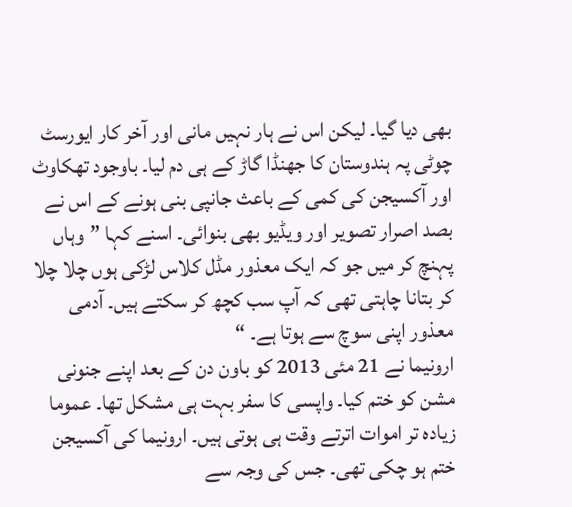بھی دیا گیا۔ لیکن اس نے ہار نہیں مانی اور آخر کار ایورسٹ چوٹی پہ ہندوستان کا جھنڈا گاڑ کے ہی دم لیا۔ باوجود تھکاوٹ اور آکسیجن کی کمی کے باعث جانپی بنی ہونے کے اس نے بصد اصرار تصویر اور ویڈیو بھی بنوائی۔ اسنے کہا ”وہاں پہنچ کر میں جو کہ ایک معذور مڈل کلاس لڑکی ہوں چلا چلا کر بتانا چاہتی تھی کہ آپ سب کچھ کر سکتے ہیں۔ آدمی معذور اپنی سوچ سے ہوتا ہے۔ “
ارونیما نے 21 مئی 2013 کو باون دن کے بعد اپنے جنونی مشن کو ختم کیا۔ واپسی کا سفر بہت ہی مشکل تھا۔ عموما زیادہ تر اموات اترتے وقت ہی ہوتی ہیں۔ ارونیما کی آکسیجن ختم ہو چکی تھی۔ جس کی وجہ سے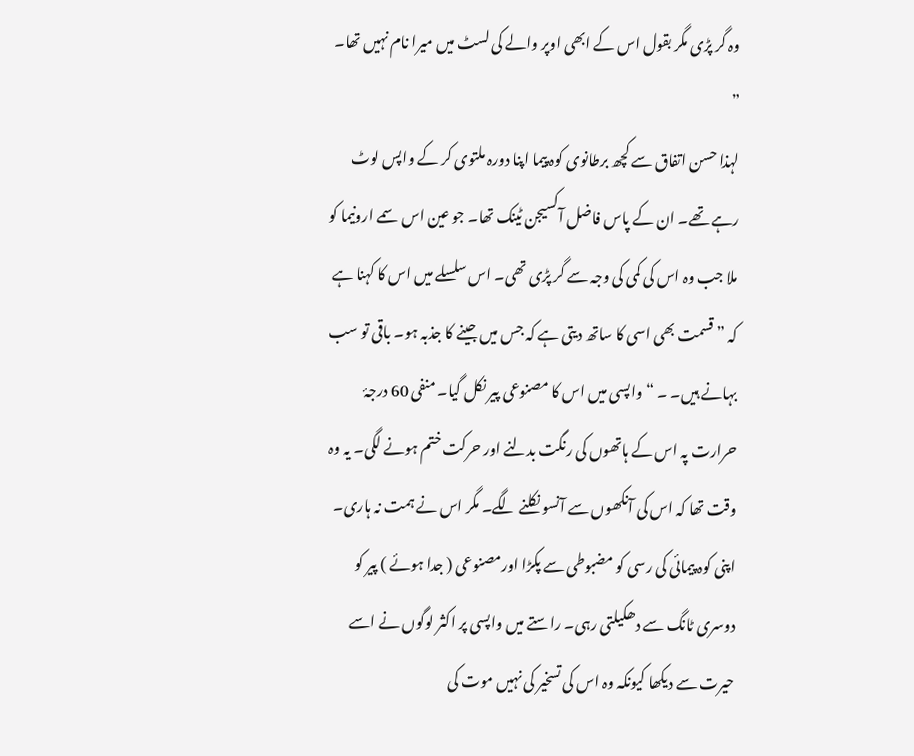وہ گر پڑی مگر بقول اس کے ابھی اوپر والے کی لسٹ میں میرا نام نہیں تھا۔ ”
لہذا حسن اتفاق سے کچھ برطانوی کوہ پیما اپنا دورہ ملتوی کر کے واپس لوٹ رہے تھے۔ ان کے پاس فاضل آکسیجن ٹینک تھا۔ جو عین اس سمے ارونیما کو ملا جب وہ اس کی کمی کی وجہ سے گر پڑی تھی۔ اس سلسلے میں اس کا کہنا ہے کہ ” قسمت بھی اسی کا ساتھ دیتی ہے کہ جس میں جینے کا جذبہ ہو۔ باقی تو سب بہانے ہیں۔ ۔ “ واپسی میں اس کا مصنوعی پیر نکل گیا۔ منفی 60 درجۂ حرارت پہ اس کے ہاتھوں کی رنگت بدلنے اور حرکت ختم ہونے لگی۔ یہ وہ وقت تھا کہ اس کی آنکھوں سے آنسو نکلنے لگے۔ مگر اس نے ہمت نہ ہاری۔ اپنی کوہ پیمائی کی رسی کو مضبوطی سے پکڑا اورمصنوعی ( جدا ہوئے ) پیر کو دوسری ٹانگ سے دھکیلتی رہی۔ راستے میں واپسی پر اکثر لوگوں نے اسے حیرت سے دیکھا کیونکہ وہ اس کی تسخیر کی نہیں موت کی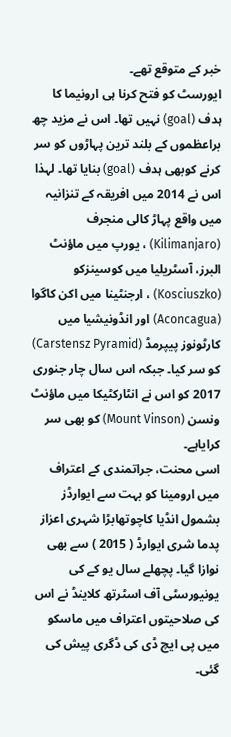خبر کے متوقع تھے۔
ایورسٹ کو فتح کرنا ہی ارونیما کا ہدف (goal) نہیں تھا۔ اس نے مزید چھ براعظموں کے بلند ترین پہاڑوں کو سر کرنے کوبھی ہدف (goal) بنایا تھا۔ لہذا اس نے 2014 میں افریقہ کے تنزانیہ میں واقع پہاڑ کالی منجرف (Kilimanjaro) ، یورپ میں ماؤنٹ البرز، آسٹریلیا میں کوسینزکو (Kosciuszko) ، ارجنٹینا میں اکن کاگوا (Aconcagua) اور انڈونیشیا میں کارٹونوز پیپرمڈ (Carstensz Pyramid) کو سر کیا۔ جبکہ اس سال چار جنوری 2017 کو اس نے انٹارکٹیکا میں ماؤنٹ ونسن (Mount Vinson) کو بھی سر کرایاہے۔
اسی محنت، جراتمندی کے اعتراف میں ارومینا کو بہت سے ایوارڈز بشمول انڈیا کاچوتھابڑا شہری اعزاز پدما شری ایوارڈ ( 2015 ) سے بھی نوازا گیا۔ پچھلے سال یو کے کی یونیورسٹی آف اسٹرتھ کلاینڈ نے اس کی صلاحیتوں اعتراف میں ماسکو میں پی ایچ ڈی کی ڈگری پیش کی گئی۔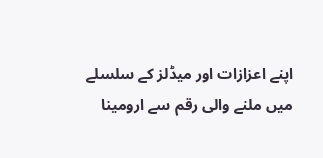اپنے اعزازات اور میڈلز کے سلسلے میں ملنے والی رقم سے ارومینا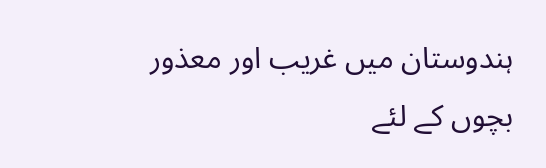ہندوستان میں غریب اور معذور بچوں کے لئے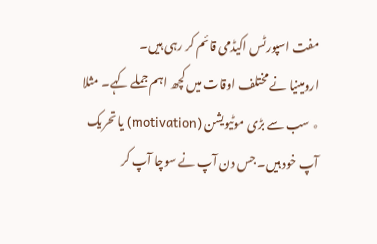مفت اسپورٹس اکیڈمی قائم کر رہی ہیں۔
ارومینیا نے مختلف اوقات میں کچھ اہم جملے کہے۔ مثلا
٭ سب سے بڑی موٹیویشن (motivation) یا تحریک آپ خود ہیں۔ جس دن آپ نے سوچا آپ کر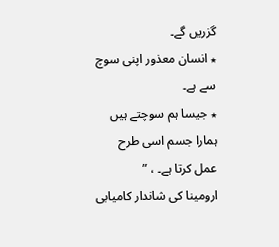گزریں گے۔
٭ انسان معذور اپنی سوچ سے ہے۔
٭ جیسا ہم سوچتے ہیں ہمارا جسم اسی طرح عمل کرتا ہے۔ ، ”
ارومینا کی شاندار کامیابی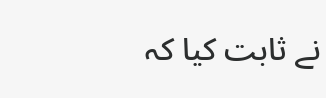نے ثابت کیا کہ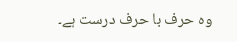وہ حرف با حرف درست ہے۔